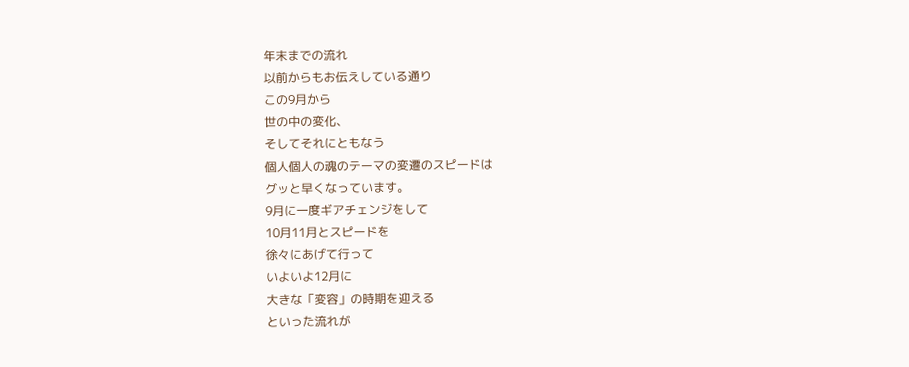年末までの流れ
以前からもお伝えしている通り
この9月から
世の中の変化、
そしてそれにともなう
個人個人の魂のテーマの変遷のスピードは
グッと早くなっています。
9月に一度ギアチェンジをして
10月11月とスピードを
徐々にあげて行って
いよいよ12月に
大きな「変容」の時期を迎える
といった流れが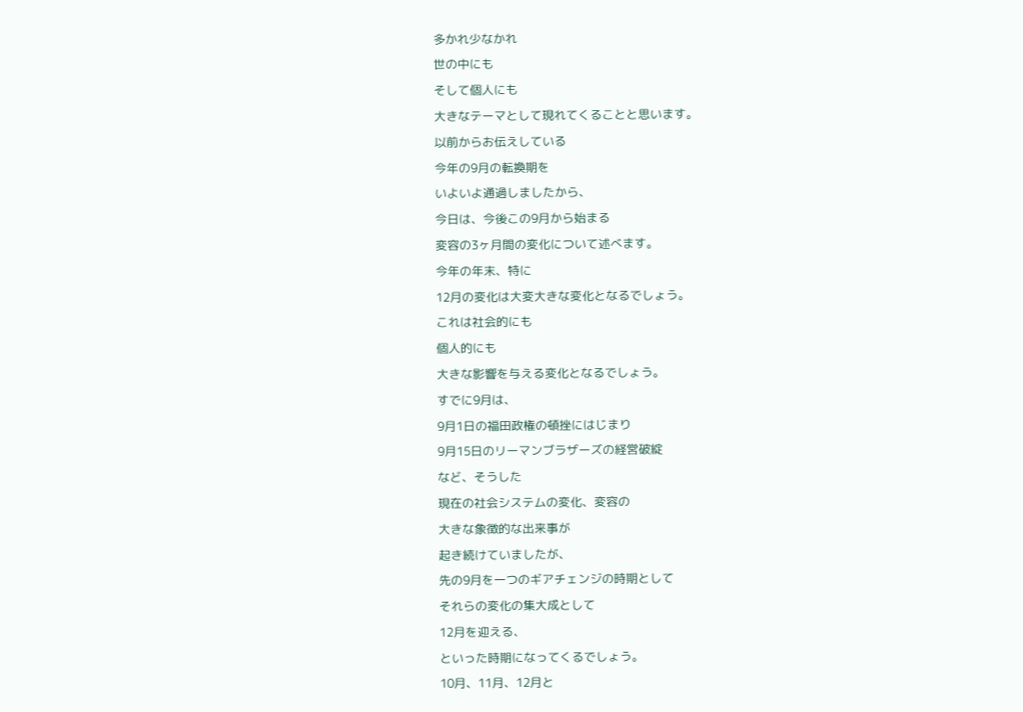多かれ少なかれ
世の中にも
そして個人にも
大きなテーマとして現れてくることと思います。
以前からお伝えしている
今年の9月の転換期を
いよいよ通過しましたから、
今日は、今後この9月から始まる
変容の3ヶ月間の変化について述べます。
今年の年末、特に
12月の変化は大変大きな変化となるでしょう。
これは社会的にも
個人的にも
大きな影響を与える変化となるでしょう。
すでに9月は、
9月1日の福田政権の頓挫にはじまり
9月15日のリーマンブラザーズの経営破綻
など、そうした
現在の社会システムの変化、変容の
大きな象徴的な出来事が
起き続けていましたが、
先の9月を一つのギアチェンジの時期として
それらの変化の集大成として
12月を迎える、
といった時期になってくるでしょう。
10月、11月、12月と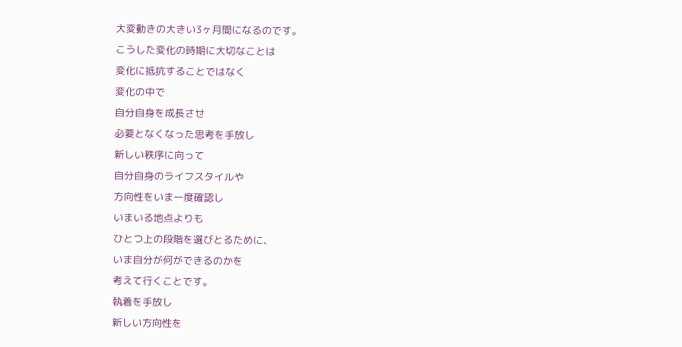大変動きの大きい3ヶ月間になるのです。
こうした変化の時期に大切なことは
変化に抵抗することではなく
変化の中で
自分自身を成長させ
必要となくなった思考を手放し
新しい秩序に向って
自分自身のライフスタイルや
方向性をいま一度確認し
いまいる地点よりも
ひとつ上の段階を選びとるために、
いま自分が何ができるのかを
考えて行くことです。
執着を手放し
新しい方向性を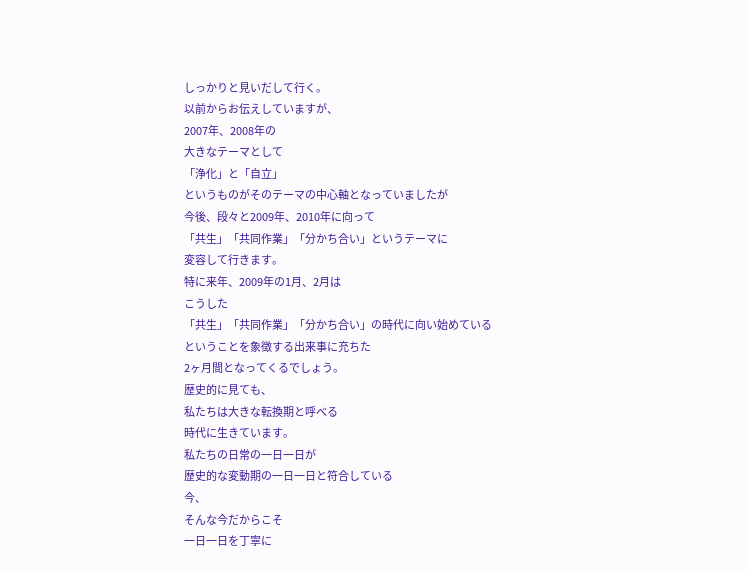しっかりと見いだして行く。
以前からお伝えしていますが、
2007年、2008年の
大きなテーマとして
「浄化」と「自立」
というものがそのテーマの中心軸となっていましたが
今後、段々と2009年、2010年に向って
「共生」「共同作業」「分かち合い」というテーマに
変容して行きます。
特に来年、2009年の1月、2月は
こうした
「共生」「共同作業」「分かち合い」の時代に向い始めている
ということを象徴する出来事に充ちた
2ヶ月間となってくるでしょう。
歴史的に見ても、
私たちは大きな転換期と呼べる
時代に生きています。
私たちの日常の一日一日が
歴史的な変動期の一日一日と符合している
今、
そんな今だからこそ
一日一日を丁寧に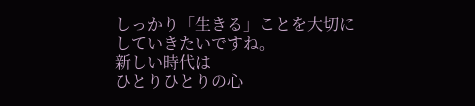しっかり「生きる」ことを大切に
していきたいですね。
新しい時代は
ひとりひとりの心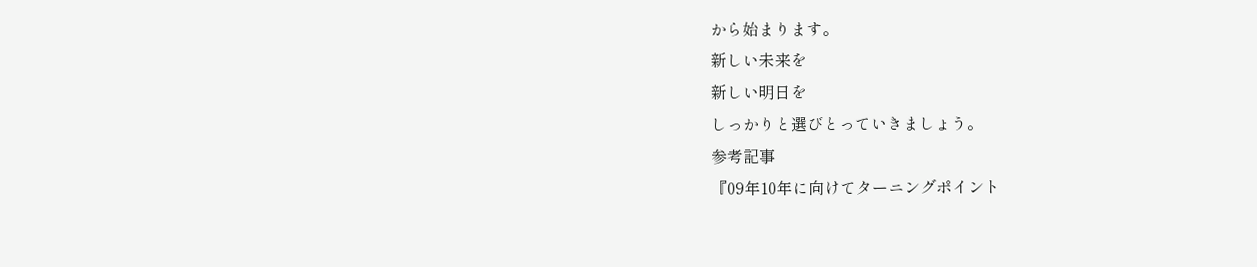から始まります。
新しい未来を
新しい明日を
しっかりと選びとっていきましょう。
参考記事
『09年10年に向けてターニングポイント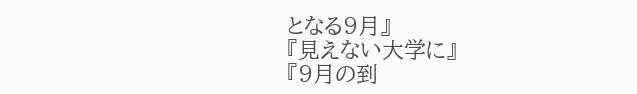となる9月』
『見えない大学に』
『9月の到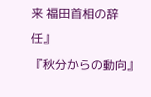来 福田首相の辞任』
『秋分からの動向』